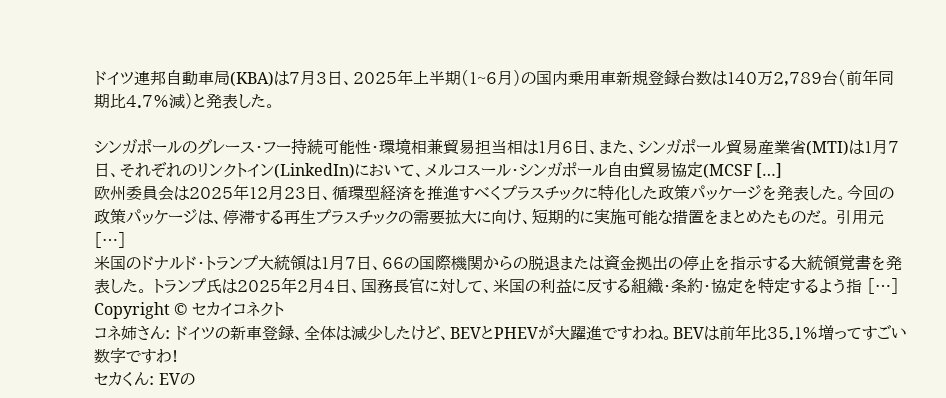ドイツ連邦自動車局(KBA)は7月3日、2025年上半期(1~6月)の国内乗用車新規登録台数は140万2,789台(前年同期比4.7%減)と発表した。

シンガポールのグレース・フー持続可能性・環境相兼貿易担当相は1月6日、また、シンガポール貿易産業省(MTI)は1月7日、それぞれのリンクトイン(LinkedIn)において、メルコスール・シンガポール自由貿易協定(MCSF […]
欧州委員会は2025年12月23日、循環型経済を推進すべくプラスチックに特化した政策パッケージを発表した。今回の政策パッケージは、停滞する再生プラスチックの需要拡大に向け、短期的に実施可能な措置をまとめたものだ。 引用元 […]
米国のドナルド・トランプ大統領は1月7日、66の国際機関からの脱退または資金拠出の停止を指示する大統領覚書を発表した。 トランプ氏は2025年2月4日、国務長官に対して、米国の利益に反する組織・条約・協定を特定するよう指 […]
Copyright © セカイコネクト
コネ姉さん: ドイツの新車登録、全体は減少したけど、BEVとPHEVが大躍進ですわね。BEVは前年比35.1%増ってすごい数字ですわ!
セカくん: EVの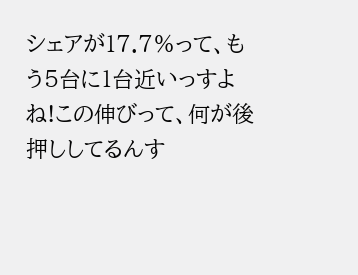シェアが17.7%って、もう5台に1台近いっすよね!この伸びって、何が後押ししてるんす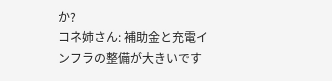か?
コネ姉さん: 補助金と充電インフラの整備が大きいです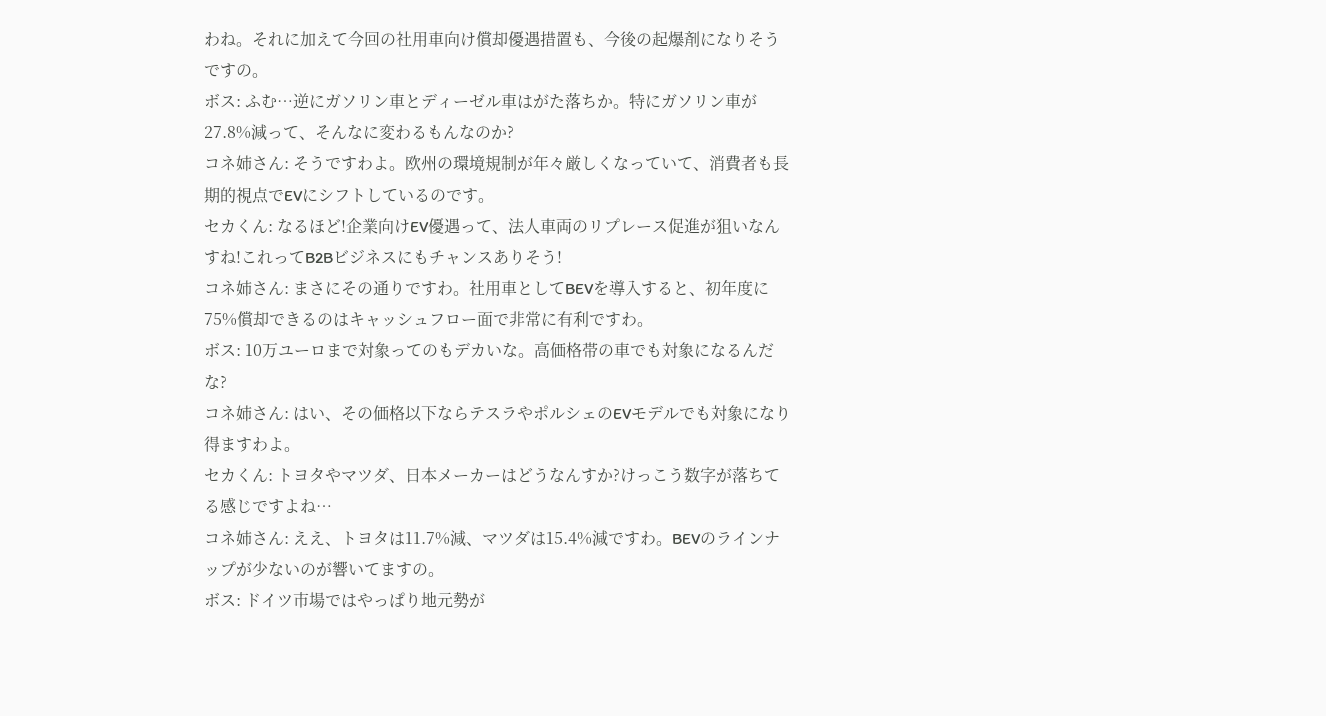わね。それに加えて今回の社用車向け償却優遇措置も、今後の起爆剤になりそうですの。
ボス: ふむ…逆にガソリン車とディーゼル車はがた落ちか。特にガソリン車が27.8%減って、そんなに変わるもんなのか?
コネ姉さん: そうですわよ。欧州の環境規制が年々厳しくなっていて、消費者も長期的視点でEVにシフトしているのです。
セカくん: なるほど!企業向けEV優遇って、法人車両のリプレース促進が狙いなんすね!これってB2Bビジネスにもチャンスありそう!
コネ姉さん: まさにその通りですわ。社用車としてBEVを導入すると、初年度に75%償却できるのはキャッシュフロー面で非常に有利ですわ。
ボス: 10万ユーロまで対象ってのもデカいな。高価格帯の車でも対象になるんだな?
コネ姉さん: はい、その価格以下ならテスラやポルシェのEVモデルでも対象になり得ますわよ。
セカくん: トヨタやマツダ、日本メーカーはどうなんすか?けっこう数字が落ちてる感じですよね…
コネ姉さん: ええ、トヨタは11.7%減、マツダは15.4%減ですわ。BEVのラインナップが少ないのが響いてますの。
ボス: ドイツ市場ではやっぱり地元勢が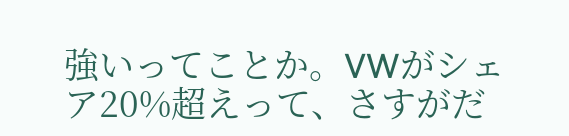強いってことか。VWがシェア20%超えって、さすがだ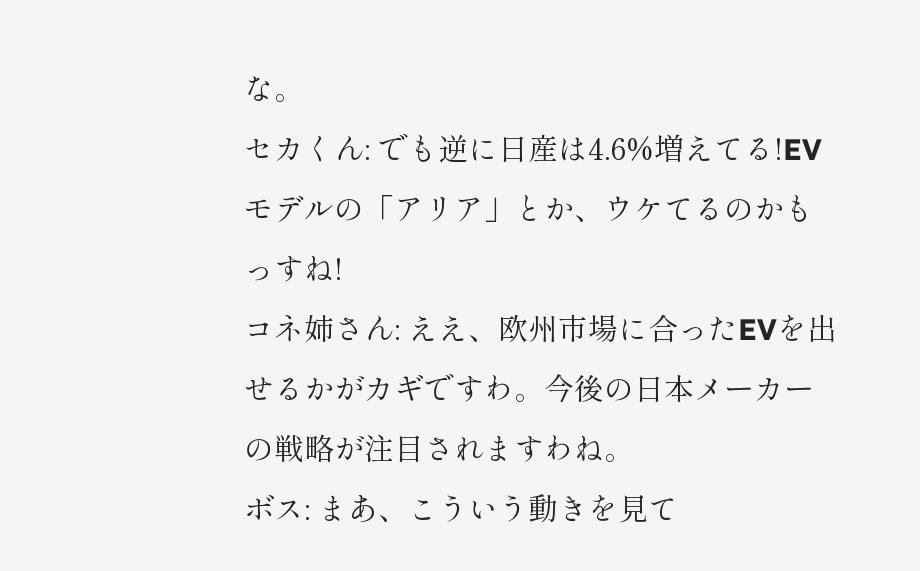な。
セカくん: でも逆に日産は4.6%増えてる!EVモデルの「アリア」とか、ウケてるのかもっすね!
コネ姉さん: ええ、欧州市場に合ったEVを出せるかがカギですわ。今後の日本メーカーの戦略が注目されますわね。
ボス: まあ、こういう動きを見て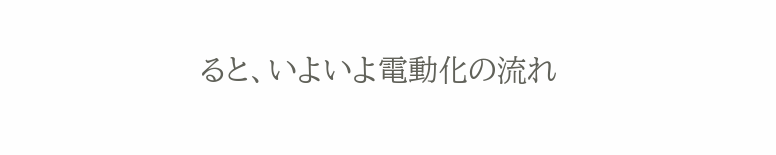ると、いよいよ電動化の流れ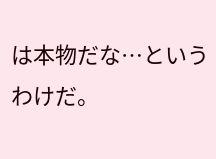は本物だな…というわけだ。